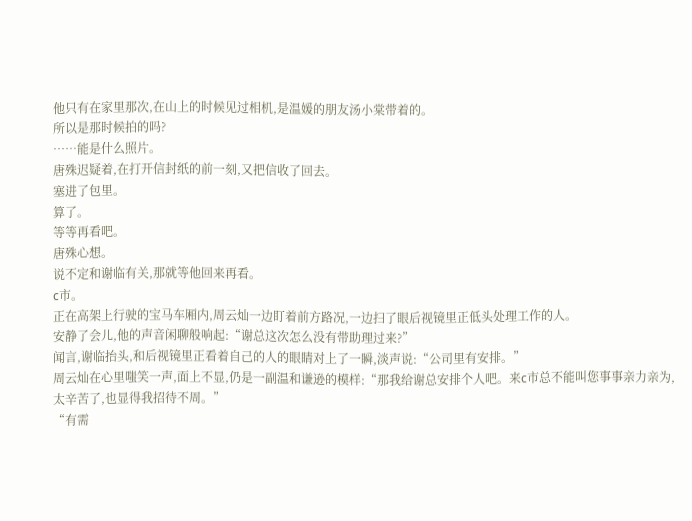他只有在家里那次,在山上的时候见过相机,是温媛的朋友汤小棠带着的。
所以是那时候拍的吗?
……能是什么照片。
唐殊迟疑着,在打开信封纸的前一刻,又把信收了回去。
塞进了包里。
算了。
等等再看吧。
唐殊心想。
说不定和谢临有关,那就等他回来再看。
c市。
正在高架上行驶的宝马车厢内,周云灿一边盯着前方路况,一边扫了眼后视镜里正低头处理工作的人。
安静了会儿,他的声音闲聊般响起:“谢总这次怎么没有带助理过来?”
闻言,谢临抬头,和后视镜里正看着自己的人的眼睛对上了一瞬,淡声说:“公司里有安排。”
周云灿在心里嗤笑一声,面上不显,仍是一副温和谦逊的模样:“那我给谢总安排个人吧。来c市总不能叫您事事亲力亲为,太辛苦了,也显得我招待不周。”
“有需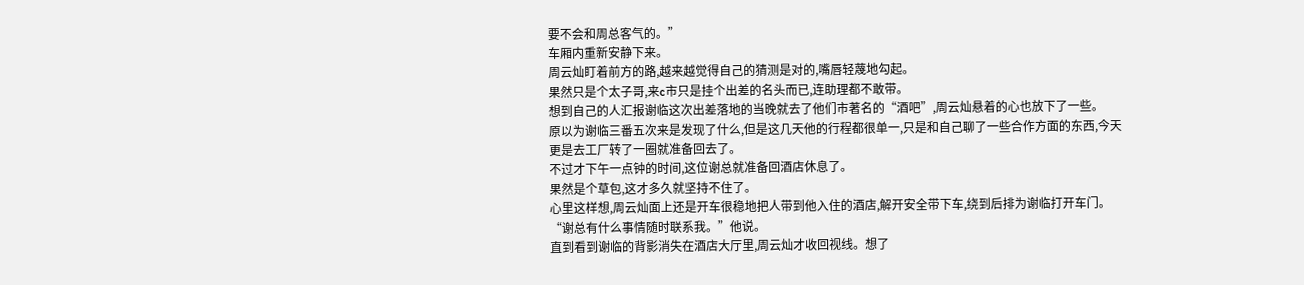要不会和周总客气的。”
车厢内重新安静下来。
周云灿盯着前方的路,越来越觉得自己的猜测是对的,嘴唇轻蔑地勾起。
果然只是个太子哥,来c市只是挂个出差的名头而已,连助理都不敢带。
想到自己的人汇报谢临这次出差落地的当晚就去了他们市著名的“酒吧”,周云灿悬着的心也放下了一些。
原以为谢临三番五次来是发现了什么,但是这几天他的行程都很单一,只是和自己聊了一些合作方面的东西,今天更是去工厂转了一圈就准备回去了。
不过才下午一点钟的时间,这位谢总就准备回酒店休息了。
果然是个草包,这才多久就坚持不住了。
心里这样想,周云灿面上还是开车很稳地把人带到他入住的酒店,解开安全带下车,绕到后排为谢临打开车门。
“谢总有什么事情随时联系我。”他说。
直到看到谢临的背影消失在酒店大厅里,周云灿才收回视线。想了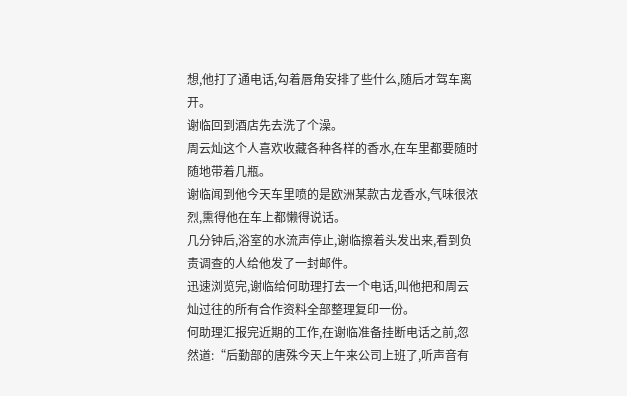想,他打了通电话,勾着唇角安排了些什么,随后才驾车离开。
谢临回到酒店先去洗了个澡。
周云灿这个人喜欢收藏各种各样的香水,在车里都要随时随地带着几瓶。
谢临闻到他今天车里喷的是欧洲某款古龙香水,气味很浓烈,熏得他在车上都懒得说话。
几分钟后,浴室的水流声停止,谢临擦着头发出来,看到负责调查的人给他发了一封邮件。
迅速浏览完,谢临给何助理打去一个电话,叫他把和周云灿过往的所有合作资料全部整理复印一份。
何助理汇报完近期的工作,在谢临准备挂断电话之前,忽然道:“后勤部的唐殊今天上午来公司上班了,听声音有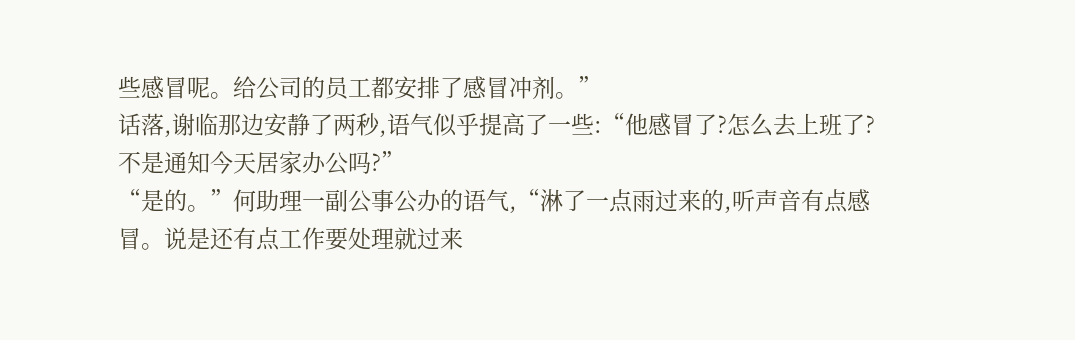些感冒呢。给公司的员工都安排了感冒冲剂。”
话落,谢临那边安静了两秒,语气似乎提高了一些:“他感冒了?怎么去上班了?不是通知今天居家办公吗?”
“是的。”何助理一副公事公办的语气,“淋了一点雨过来的,听声音有点感冒。说是还有点工作要处理就过来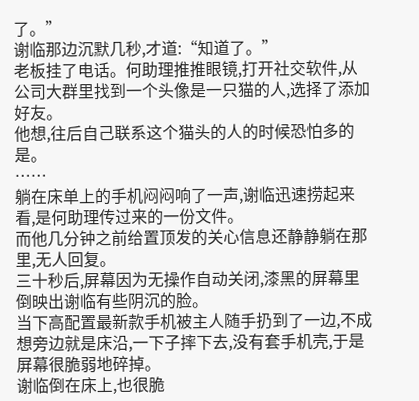了。”
谢临那边沉默几秒,才道:“知道了。”
老板挂了电话。何助理推推眼镜,打开社交软件,从公司大群里找到一个头像是一只猫的人,选择了添加好友。
他想,往后自己联系这个猫头的人的时候恐怕多的是。
……
躺在床单上的手机闷闷响了一声,谢临迅速捞起来看,是何助理传过来的一份文件。
而他几分钟之前给置顶发的关心信息还静静躺在那里,无人回复。
三十秒后,屏幕因为无操作自动关闭,漆黑的屏幕里倒映出谢临有些阴沉的脸。
当下高配置最新款手机被主人随手扔到了一边,不成想旁边就是床沿,一下子摔下去,没有套手机壳,于是屏幕很脆弱地碎掉。
谢临倒在床上,也很脆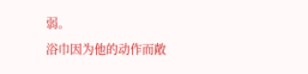弱。
浴巾因为他的动作而敞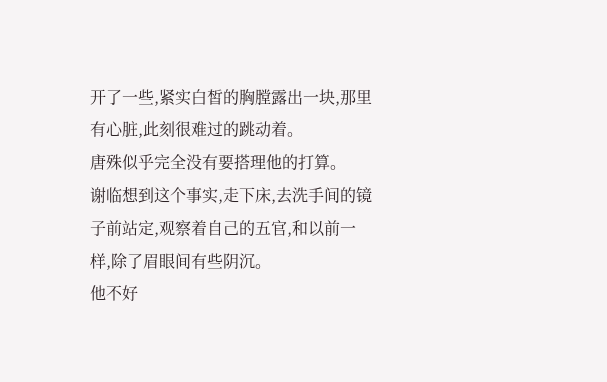开了一些,紧实白皙的胸膛露出一块,那里有心脏,此刻很难过的跳动着。
唐殊似乎完全没有要搭理他的打算。
谢临想到这个事实,走下床,去洗手间的镜子前站定,观察着自己的五官,和以前一样,除了眉眼间有些阴沉。
他不好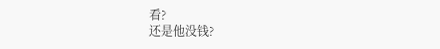看?
还是他没钱?